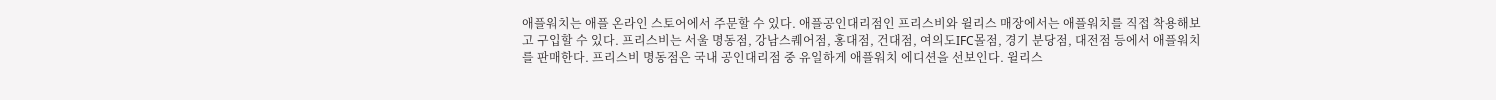애플워치는 애플 온라인 스토어에서 주문할 수 있다. 애플공인대리점인 프리스비와 윌리스 매장에서는 애플워치를 직접 착용해보고 구입할 수 있다. 프리스비는 서울 명동점, 강남스퀘어점, 홍대점, 건대점, 여의도IFC몰점, 경기 분당점, 대전점 등에서 애플워치를 판매한다. 프리스비 명동점은 국내 공인대리점 중 유일하게 애플워치 에디션을 선보인다. 윌리스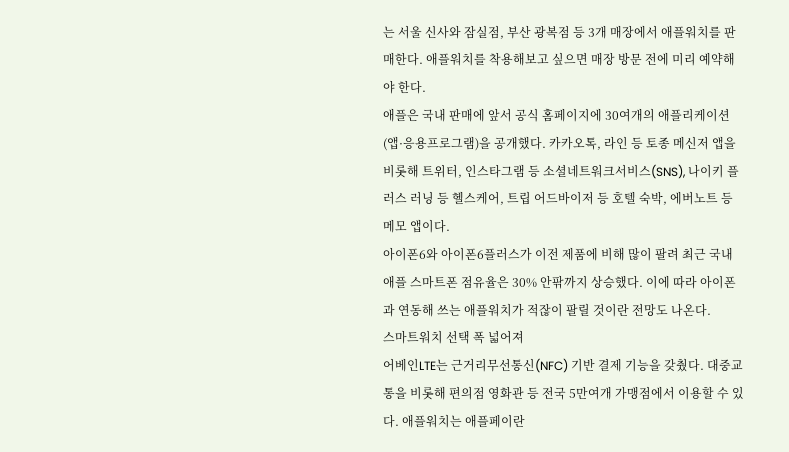는 서울 신사와 잠실점, 부산 광복점 등 3개 매장에서 애플워치를 판매한다. 애플워치를 착용해보고 싶으면 매장 방문 전에 미리 예약해야 한다.
애플은 국내 판매에 앞서 공식 홈페이지에 30여개의 애플리케이션(앱·응용프로그램)을 공개했다. 카카오톡, 라인 등 토종 메신저 앱을 비롯해 트위터, 인스타그램 등 소셜네트워크서비스(SNS), 나이키 플러스 러닝 등 헬스케어, 트립 어드바이저 등 호텔 숙박, 에버노트 등 메모 앱이다.
아이폰6와 아이폰6플러스가 이전 제품에 비해 많이 팔려 최근 국내 애플 스마트폰 점유율은 30% 안팎까지 상승했다. 이에 따라 아이폰과 연동해 쓰는 애플워치가 적잖이 팔릴 것이란 전망도 나온다.
스마트워치 선택 폭 넓어져
어베인LTE는 근거리무선통신(NFC) 기반 결제 기능을 갖췄다. 대중교통을 비롯해 편의점 영화관 등 전국 5만여개 가맹점에서 이용할 수 있다. 애플워치는 애플페이란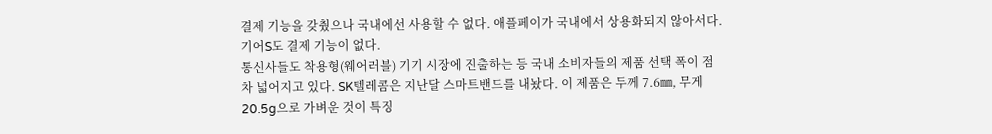결제 기능을 갖췄으나 국내에선 사용할 수 없다. 애플페이가 국내에서 상용화되지 않아서다. 기어S도 결제 기능이 없다.
통신사들도 착용형(웨어러블) 기기 시장에 진출하는 등 국내 소비자들의 제품 선택 폭이 점차 넓어지고 있다. SK텔레콤은 지난달 스마트밴드를 내놨다. 이 제품은 두께 7.6㎜, 무게 20.5g으로 가벼운 것이 특징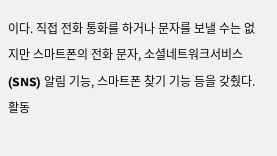이다. 직접 전화 통화를 하거나 문자를 보낼 수는 없지만 스마트폰의 전화 문자, 소셜네트워크서비스(SNS) 알림 기능, 스마트폰 찾기 기능 등을 갖췄다. 활동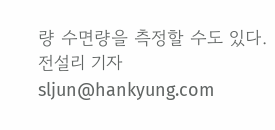량 수면량을 측정할 수도 있다.
전설리 기자 sljun@hankyung.com